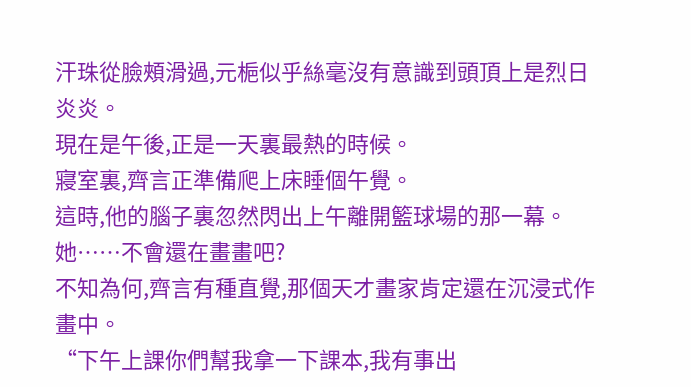汗珠從臉頰滑過,元梔似乎絲毫沒有意識到頭頂上是烈日炎炎。
現在是午後,正是一天裏最熱的時候。
寢室裏,齊言正準備爬上床睡個午覺。
這時,他的腦子裏忽然閃出上午離開籃球場的那一幕。
她……不會還在畫畫吧?
不知為何,齊言有種直覺,那個天才畫家肯定還在沉浸式作畫中。
“下午上課你們幫我拿一下課本,我有事出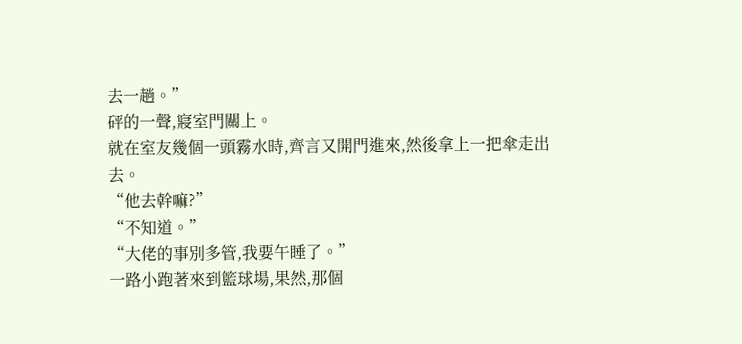去一趟。”
砰的一聲,寢室門關上。
就在室友幾個一頭霧水時,齊言又開門進來,然後拿上一把傘走出去。
“他去幹嘛?”
“不知道。”
“大佬的事別多管,我要午睡了。”
一路小跑著來到籃球場,果然,那個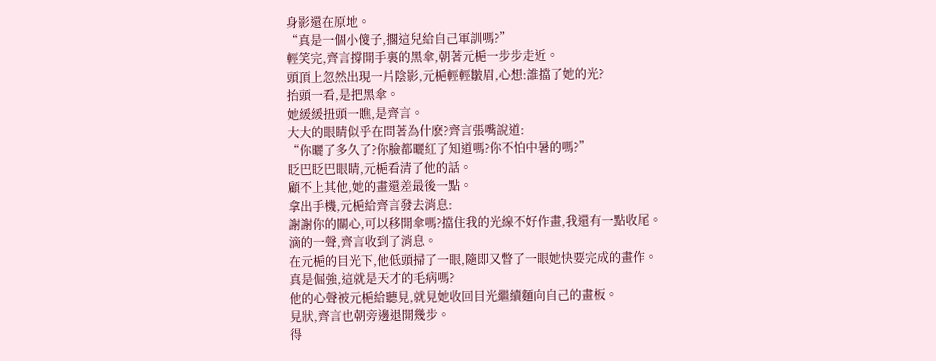身影還在原地。
“真是一個小傻子,擱這兒給自己軍訓嗎?”
輕笑完,齊言撐開手裏的黑傘,朝著元梔一步步走近。
頭頂上忽然出現一片陰影,元梔輕輕皺眉,心想:誰擋了她的光?
抬頭一看,是把黑傘。
她緩緩扭頭一瞧,是齊言。
大大的眼睛似乎在問著為什麽?齊言張嘴說道:
“你曬了多久了?你臉都曬紅了知道嗎?你不怕中暑的嗎?”
眨巴眨巴眼睛,元梔看清了他的話。
顧不上其他,她的畫還差最後一點。
拿出手機,元梔給齊言發去消息:
謝謝你的關心,可以移開傘嗎?擋住我的光線不好作畫,我還有一點收尾。
滴的一聲,齊言收到了消息。
在元梔的目光下,他低頭掃了一眼,隨即又瞥了一眼她快要完成的畫作。
真是倔強,這就是天才的毛病嗎?
他的心聲被元梔給聽見,就見她收回目光繼續麵向自己的畫板。
見狀,齊言也朝旁邊退開幾步。
得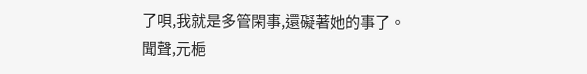了唄,我就是多管閑事,還礙著她的事了。
聞聲,元梔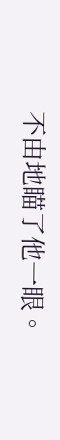不由地瞄了他一眼。